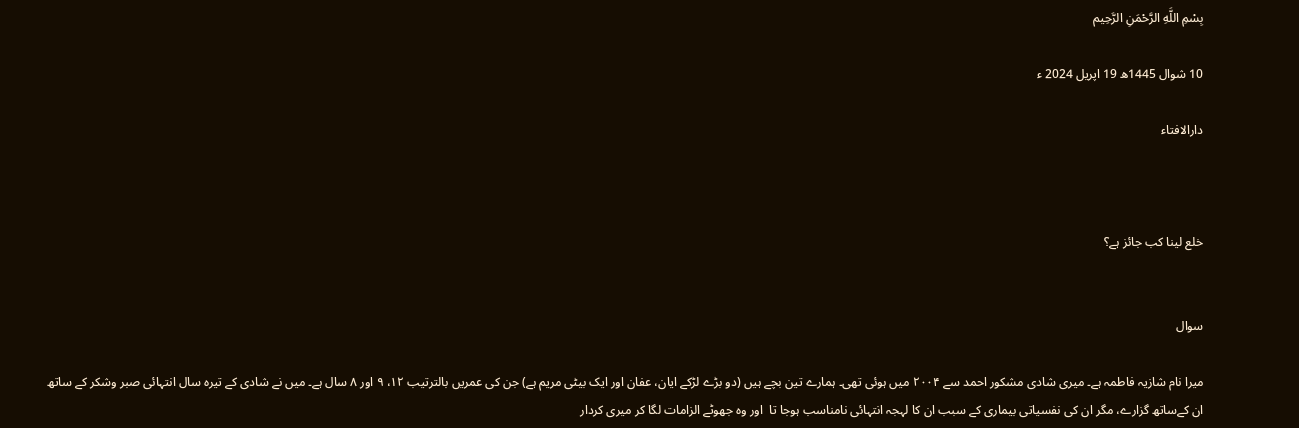بِسْمِ اللَّهِ الرَّحْمَنِ الرَّحِيم

10 شوال 1445ھ 19 اپریل 2024 ء

دارالافتاء



خلع لینا کب جائز ہے؟


سوال

میرا نام شازیہ فاطمہ ہے۔ میری شادی مشکور احمد سے ۲۰۰۴ میں ہوئی تھی۔ ہمارے تین بچے ہیں (دو بڑے لڑکے ایان، عفان اور ایک بیٹی مریم ہے) جن کی عمریں بالترتیب ۱۲، ۹ اور ۸ سال ہے۔ میں نے شادی کے تیرہ سال انتہائی صبر وشکر کے ساتھ ان کےساتھ گزارے، مگر ان کی نفسیاتی بیماری کے سبب ان کا لہجہ انتہائی نامناسب ہوجا تا  اور وہ جھوٹے الزامات لگا کر میری کردار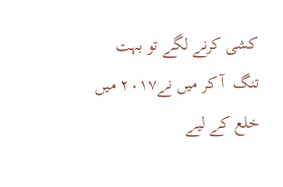کشی کرنے لگے تو بہت تنگ  آ کر میں نے۲۰۱۷ میں خلع کے لیے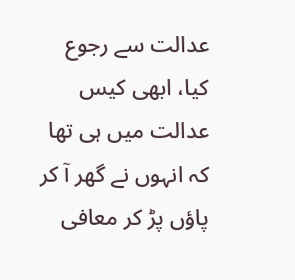عدالت سے رجوع کیا، ابھی کیس عدالت میں ہی تھا کہ انہوں نے گھر آ کر پاؤں پڑ کر معافی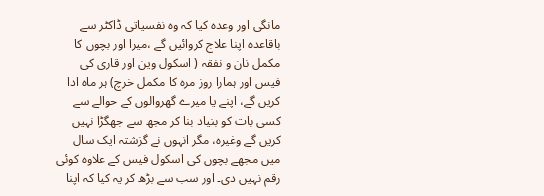مانگی اور وعدہ کیا کہ وہ نفسیاتی ڈاکٹر سے باقاعدہ اپنا علاج کروائیں گے ،میرا اور بچوں کا مکمل نان و نفقہ ( اسکول وین اور قاری کی فیس اور ہمارا روز مرہ کا مکمل خرچ) ہر ماہ ادا کریں گے، اپنے یا میرے گھروالوں کے حوالے سے کسی بات کو بنیاد بنا کر مجھ سے جھگڑا نہیں کریں گے وغیرہ، مگر انہوں نے گزشتہ ایک سال میں مجھے بچوں کی اسکول فیس کے علاوہ کوئی رقم نہیں دی۔ اور سب سے بڑھ کر یہ کیا کہ اپنا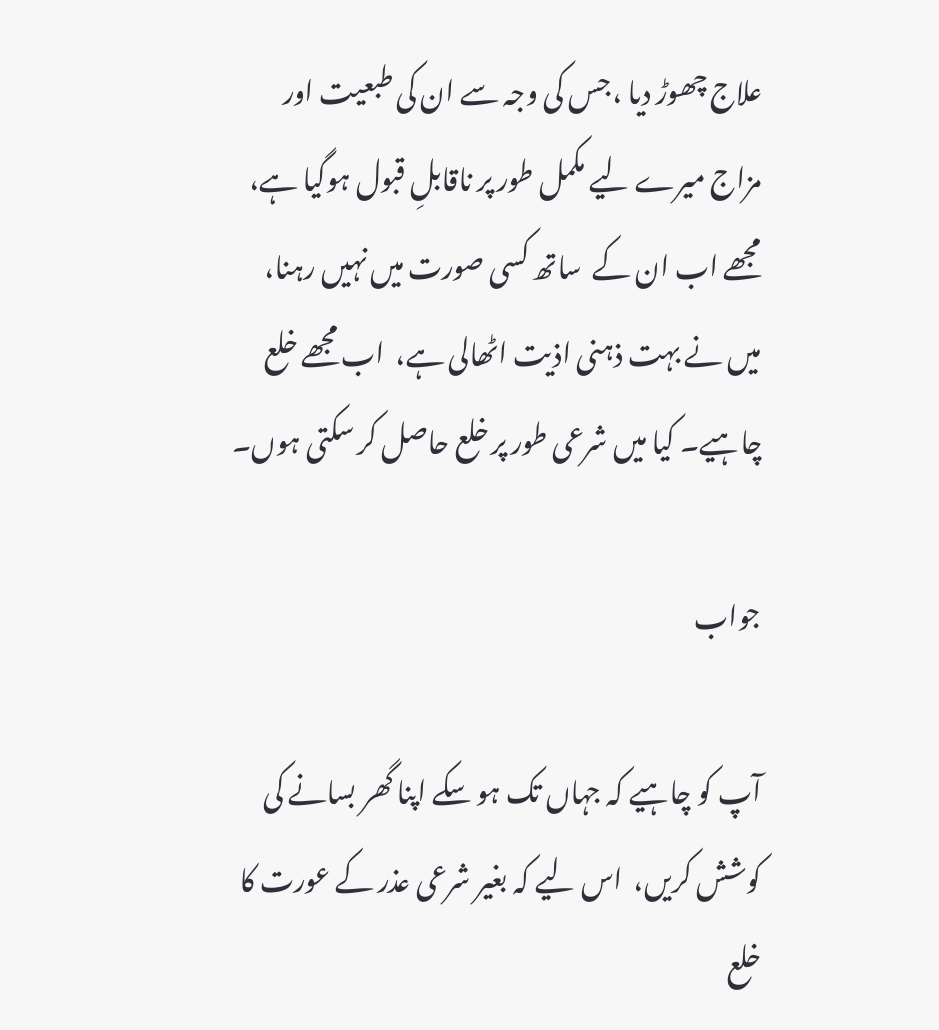علاج چھوڑ دیا ،جس کی وجہ سے ان کی طبعیت اور مزاج میرے لیے مکمل طور پر ناقابلِ قبول ہوگیا ہے، مجھے اب ان کے  ساتھ کسی صورت میں نہیں رہنا، میں نے بہت ذہنی اذیت اٹھالی ہے،  اب مجھے خلع چاہیے۔ کیا میں شرعی طور پر خلع حاصل کر سکتی ہوں۔

جواب

آپ کو چاہیے کہ جہاں تک ہو سکے اپنا گھر بسانے کی کوشش کریں،  اس لیے کہ بغیر شرعی عذر کے عورت کا خلع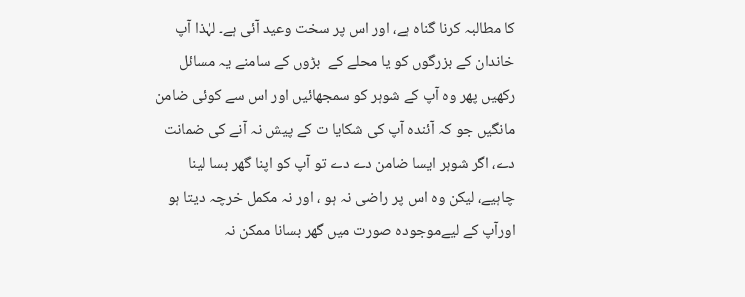کا مطالبہ کرنا گناہ ہے، اور اس پر سخت وعید آئی ہے۔ لہٰذا آپ خاندان کے بزرگوں کو یا محلے کے  بڑوں کے سامنے یہ مسائل رکھیں پھر وہ آپ کے شوہر کو سمجھائیں اور اس سے کوئی ضامن مانگیں جو کہ آئندہ آپ کی شکایا ت کے پیش نہ آنے کی ضمانت دے، اگر شوہر ایسا ضامن دے دے تو آپ کو اپنا گھر بسا لینا چاہیے، لیکن وہ اس پر راضی نہ ہو ، اور نہ مکمل خرچہ دیتا ہو اورآپ کے لیےموجودہ صورت میں گھر بسانا ممکن نہ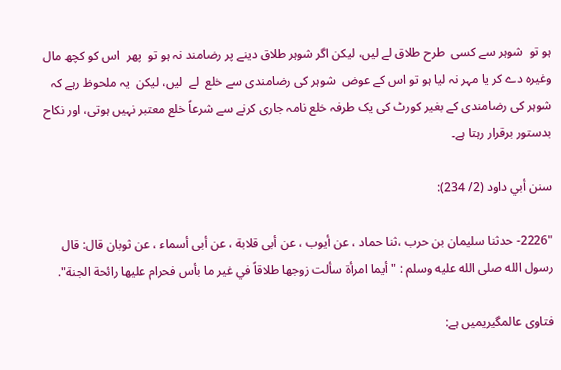ہو تو  شوہر سے کسی  طرح طلاق لے لیں، لیکن اگر شوہر طلاق دینے پر رضامند نہ ہو تو  پھر  اس کو کچھ مال وغیرہ دے کر یا مہر نہ لیا ہو تو اس کے عوض  شوہر کی رضامندی سے خلع  لے  لیں، لیکن  یہ ملحوظ رہے کہ شوہر کی رضامندی کے بغیر کورٹ کی یک طرفہ خلع نامہ جاری کرنے سے شرعاً خلع معتبر نہیں ہوتی، اور نکاح بدستور برقرار رہتا ہے۔

سنن أبي داود (2/ 234):

"2226- حدثنا سليمان بن حرب ،ثنا حماد ، عن أيوب ، عن أبى قلابة ، عن أبى أسماء ، عن ثوبان قال: قال رسول الله صلى الله عليه وسلم : " أيما امرأة سألت زوجها طلاقاً في غير ما بأس فحرام عليها رائحة الجنة".

فتاوی عالمگیریمیں ہے: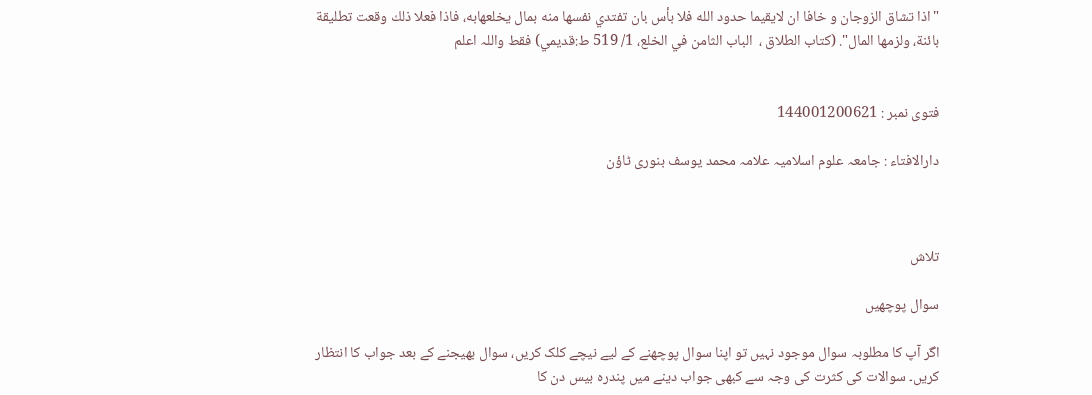"اذا تشاق الزوجان و خافا ان لايقيما حدود الله فلا بأس بان تفتدي نفسها منه بمال يخلعهابه، فاذا فعلا ذلك وقعت تطليقة بائنة، ولزمها المال". (كتاب الطلاق ،  الباب الثامن في الخلع، 1/ 519 ط:قديمي) فقط واللہ اعلم


فتوی نمبر : 144001200621

دارالافتاء : جامعہ علوم اسلامیہ علامہ محمد یوسف بنوری ٹاؤن



تلاش

سوال پوچھیں

اگر آپ کا مطلوبہ سوال موجود نہیں تو اپنا سوال پوچھنے کے لیے نیچے کلک کریں، سوال بھیجنے کے بعد جواب کا انتظار کریں۔ سوالات کی کثرت کی وجہ سے کبھی جواب دینے میں پندرہ بیس دن کا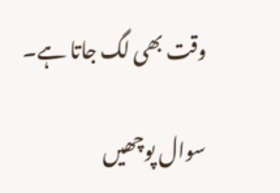وقت بھی لگ جاتا ہے۔

سوال پوچھیں